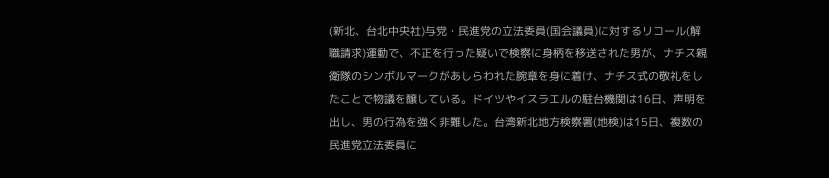(新北、台北中央社)与党・民進党の立法委員(国会議員)に対するリコール(解職請求)運動で、不正を行った疑いで検察に身柄を移送された男が、ナチス親衛隊のシンボルマークがあしらわれた腕章を身に着け、ナチス式の敬礼をしたことで物議を醸している。ドイツやイスラエルの駐台機関は16日、声明を出し、男の行為を強く非難した。台湾新北地方検察署(地検)は15日、複数の民進党立法委員に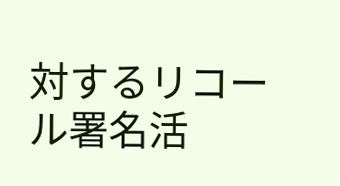対するリコール署名活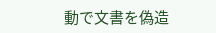動で文書を偽造